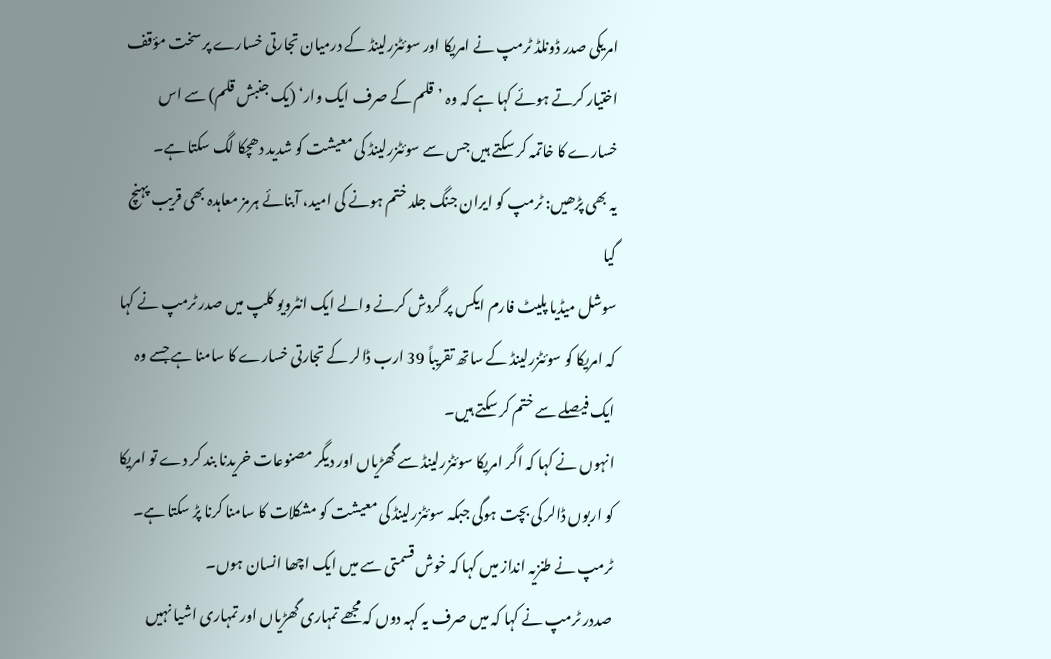امریکی صدر ڈونلڈ ٹرمپ نے امریکا اور سوئٹزرلینڈ کے درمیان تجارتی خسارے پر سخت مؤقف اختیار کرتے ہوئے کہا ہے کہ وہ ’قلم کے صرف ایک وار‘ (یک جنبش قلم) سے اس خسارے کا خاتمہ کر سکتے ہیں جس سے سوئٹزرلینڈ کی معیشت کو شدید دھچکا لگ سکتا ہے۔
یہ بھی پڑھیں: ٹرمپ کو ایران جنگ جلد ختم ہونے کی امید، آبنائے ہرمز معاہدہ بھی قریب پہنچ گیا
سوشل میڈیا پلیٹ فارم ایکس پر گردش کرنے والے ایک انٹرویو کلپ میں صدر ٹرمپ نے کہا کہ امریکا کو سوئٹزرلینڈ کے ساتھ تقریباً 39 ارب ڈالر کے تجارتی خسارے کا سامنا ہے جسے وہ ایک فیصلے سے ختم کر سکتے ہیں۔
انہوں نے کہا کہ اگر امریکا سوئٹزرلینڈ سے گھڑیاں اور دیگر مصنوعات خریدنا بند کر دے تو امریکا کو اربوں ڈالر کی بچت ہوگی جبکہ سوئٹزرلینڈ کی معیشت کو مشکلات کا سامنا کرنا پڑ سکتا ہے۔ ٹرمپ نے طنزیہ انداز میں کہا کہ خوش قسمتی سے میں ایک اچھا انسان ہوں۔
صددر ٹرمپ نے کہا کہ میں صرف یہ کہہ دوں کہ مجھے تمہاری گھڑیاں اور تمہاری اشیا نہیں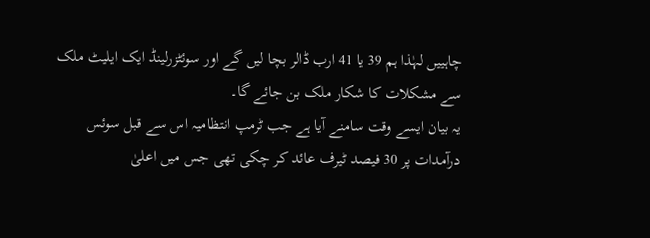چاہییں لہٰذا ہم 39 یا 41 ارب ڈالر بچا لیں گے اور سوئٹزرلینڈ ایک ایلیٹ ملک سے مشکلات کا شکار ملک بن جائے گا۔
یہ بیان ایسے وقت سامنے آیا ہے جب ٹرمپ انتظامیہ اس سے قبل سوئس درآمدات پر 30 فیصد ٹیرف عائد کر چکی تھی جس میں اعلیٰ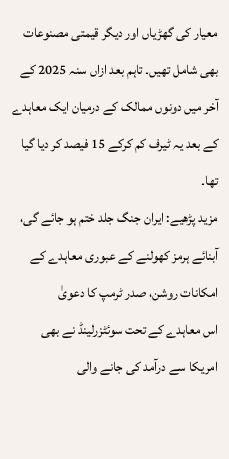معیار کی گھڑیاں اور دیگر قیمتی مصنوعات بھی شامل تھیں۔ تاہم بعد ازاں سنہ 2025 کے آخر میں دونوں ممالک کے درمیان ایک معاہدے کے بعد یہ ٹیرف کم کرکے 15 فیصد کر دیا گیا تھا۔
مزید پڑھیے: ایران جنگ جلد ختم ہو جائے گی، آبنائے ہرمز کھولنے کے عبوری معاہدے کے امکانات روشن، صدر ٹرمپ کا دعویٰ
اس معاہدے کے تحت سوئٹزرلینڈ نے بھی امریکا سے درآمد کی جانے والی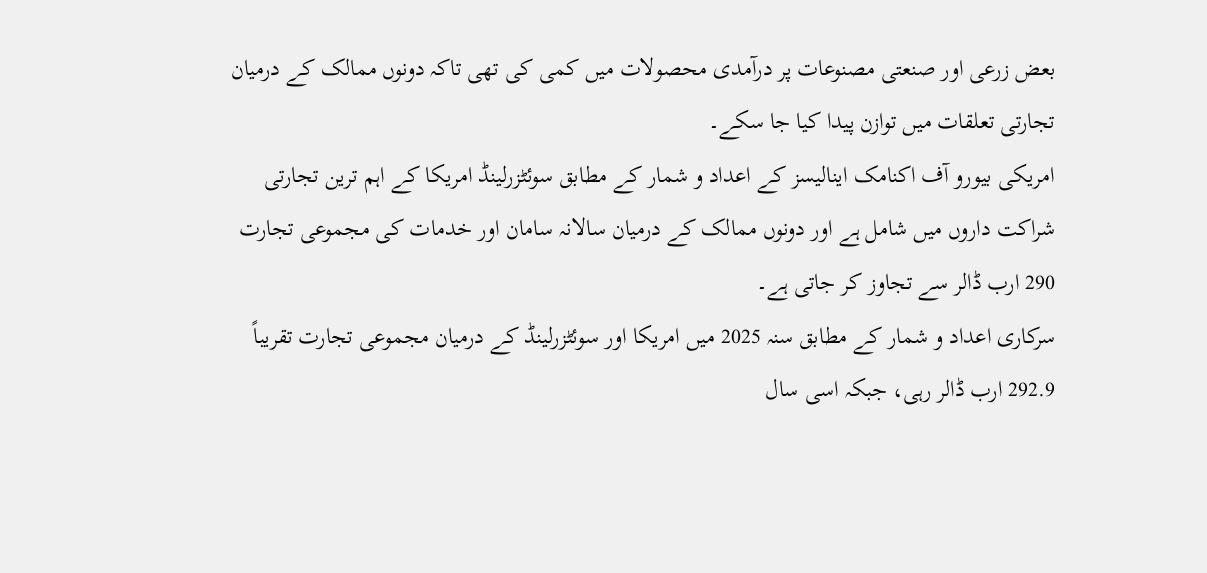بعض زرعی اور صنعتی مصنوعات پر درآمدی محصولات میں کمی کی تھی تاکہ دونوں ممالک کے درمیان تجارتی تعلقات میں توازن پیدا کیا جا سکے۔
امریکی بیورو آف اکنامک اینالیسز کے اعداد و شمار کے مطابق سوئٹزرلینڈ امریکا کے اہم ترین تجارتی شراکت داروں میں شامل ہے اور دونوں ممالک کے درمیان سالانہ سامان اور خدمات کی مجموعی تجارت 290 ارب ڈالر سے تجاوز کر جاتی ہے۔
سرکاری اعداد و شمار کے مطابق سنہ 2025 میں امریکا اور سوئٹزرلینڈ کے درمیان مجموعی تجارت تقریباً 292.9 ارب ڈالر رہی، جبکہ اسی سال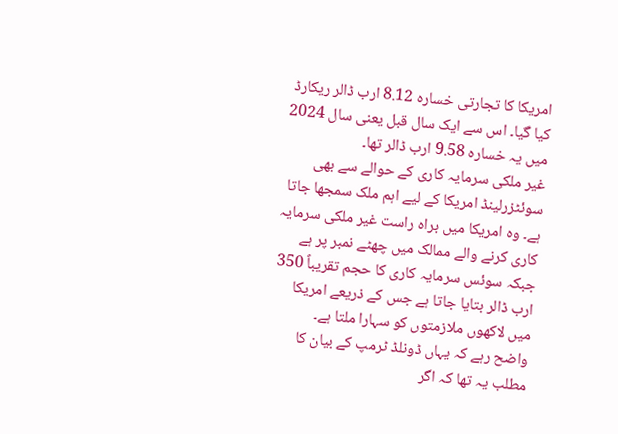امریکا کا تجارتی خسارہ 8.12 ارب ڈالر ریکارڈ کیا گیا۔ اس سے ایک سال قبل یعنی سال 2024 میں یہ خسارہ 9.58 ارب ڈالر تھا۔
غیر ملکی سرمایہ کاری کے حوالے سے بھی سوئٹزرلینڈ امریکا کے لیے اہم ملک سمجھا جاتا ہے۔ وہ امریکا میں براہ راست غیر ملکی سرمایہ کاری کرنے والے ممالک میں چھٹے نمبر پر ہے جبکہ سوئس سرمایہ کاری کا حجم تقریباً 350 ارب ڈالر بتایا جاتا ہے جس کے ذریعے امریکا میں لاکھوں ملازمتوں کو سہارا ملتا ہے۔
واضح رہے کہ یہاں ڈونلڈ ٹرمپ کے بیان کا مطلب یہ تھا کہ اگر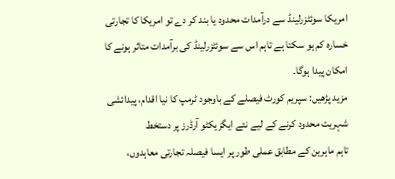امریکا سوئٹزرلینڈ سے درآمدات محدود یا بند کر دے تو امریکا کا تجارتی خسارہ کم ہو سکتا ہے تاہم اس سے سوئٹزرلینڈ کی برآمدات متاثر ہونے کا امکان پیدا ہوگا۔
مزید پڑھیں: سپریم کورٹ فیصلے کے باوجود ٹرمپ کا نیا اقدام، پیدائشی شہریت محدود کرنے کے لیے نئے ایگزیکٹو آرڈرز پر دستخط
تاہم ماہرین کے مطابق عملی طور پر ایسا فیصلہ تجارتی معاہدوں،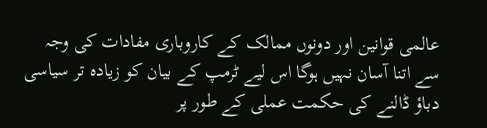عالمی قوانین اور دونوں ممالک کے کاروباری مفادات کی وجہ سے اتنا آسان نہیں ہوگا اس لیے ٹرمپ کے بیان کو زیادہ تر سیاسی دباؤ ڈالنے کی حکمت عملی کے طور پر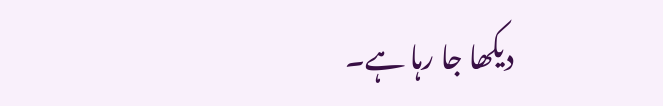دیکھا جا رہا ہے۔